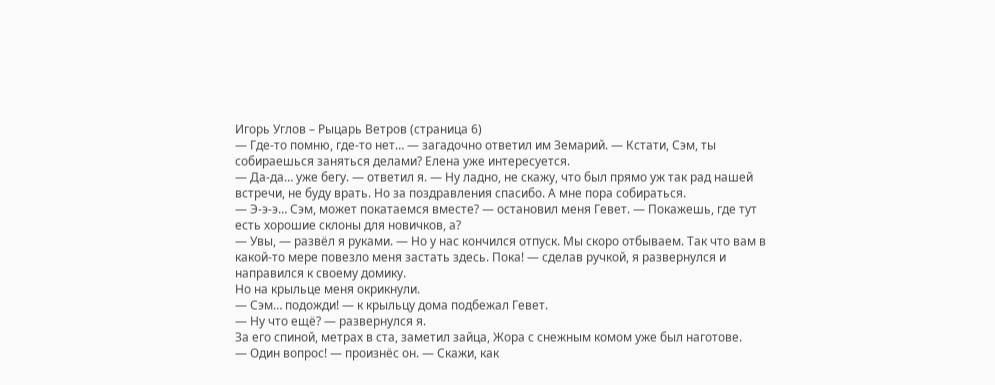Игорь Углов – Рыцарь Ветров (страница 6)
— Где-то помню, где-то нет… — загадочно ответил им Земарий. — Кстати, Сэм, ты собираешься заняться делами? Елена уже интересуется.
— Да-да… уже бегу. — ответил я. — Ну ладно, не скажу, что был прямо уж так рад нашей встречи, не буду врать. Но за поздравления спасибо. А мне пора собираться.
— Э-э-э… Сэм, может покатаемся вместе? — остановил меня Гевет. — Покажешь, где тут есть хорошие склоны для новичков, а?
— Увы, — развёл я руками. — Но у нас кончился отпуск. Мы скоро отбываем. Так что вам в какой-то мере повезло меня застать здесь. Пока! — сделав ручкой, я развернулся и направился к своему домику.
Но на крыльце меня окрикнули.
— Сэм… подожди! — к крыльцу дома подбежал Гевет.
— Ну что ещё? — развернулся я.
За его спиной, метрах в ста, заметил зайца, Жора с снежным комом уже был наготове.
— Один вопрос! — произнёс он. — Скажи, как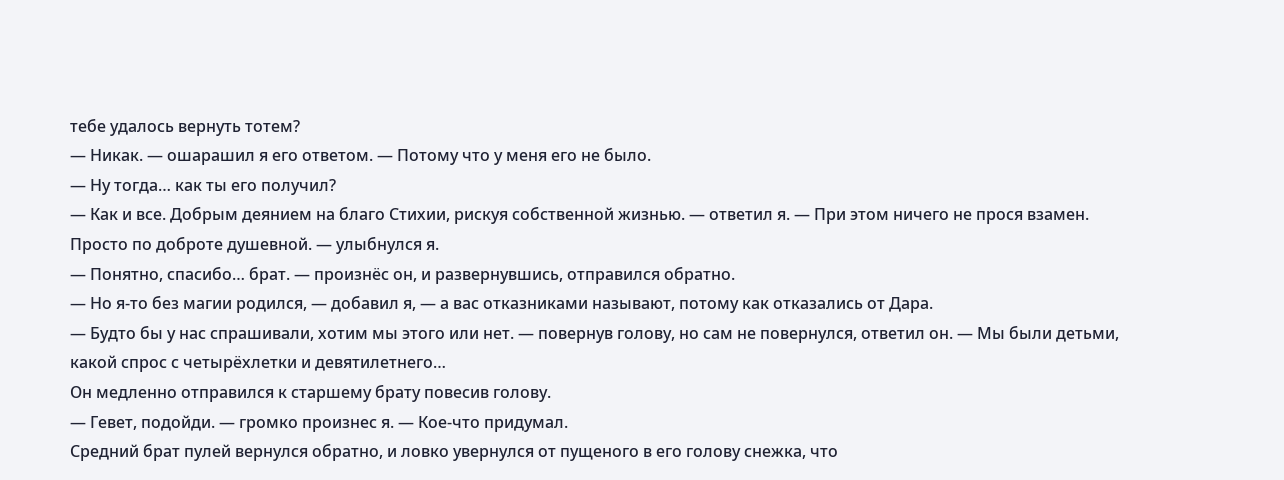тебе удалось вернуть тотем?
— Никак. — ошарашил я его ответом. — Потому что у меня его не было.
— Ну тогда… как ты его получил?
— Как и все. Добрым деянием на благо Стихии, рискуя собственной жизнью. — ответил я. — При этом ничего не прося взамен. Просто по доброте душевной. — улыбнулся я.
— Понятно, спасибо… брат. — произнёс он, и развернувшись, отправился обратно.
— Но я-то без магии родился, — добавил я, — а вас отказниками называют, потому как отказались от Дара.
— Будто бы у нас спрашивали, хотим мы этого или нет. — повернув голову, но сам не повернулся, ответил он. — Мы были детьми, какой спрос с четырёхлетки и девятилетнего…
Он медленно отправился к старшему брату повесив голову.
— Гевет, подойди. — громко произнес я. — Кое-что придумал.
Средний брат пулей вернулся обратно, и ловко увернулся от пущеного в его голову снежка, что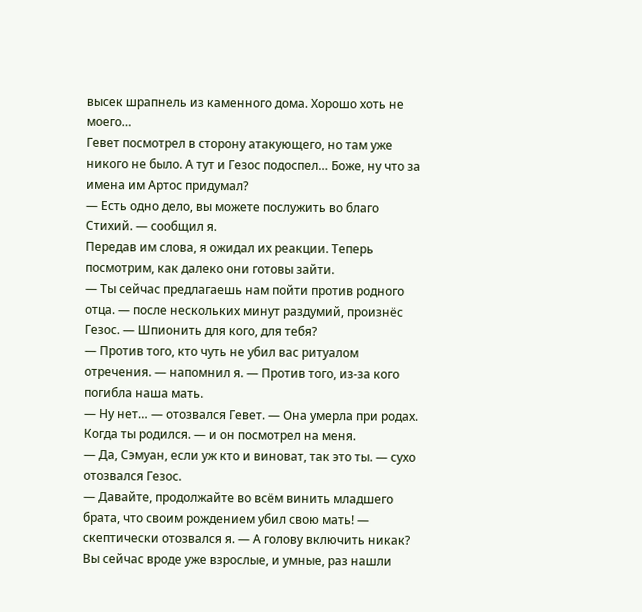высек шрапнель из каменного дома. Хорошо хоть не моего…
Гевет посмотрел в сторону атакующего, но там уже никого не было. А тут и Гезос подоспел… Боже, ну что за имена им Артос придумал?
— Есть одно дело, вы можете послужить во благо Стихий. — сообщил я.
Передав им слова, я ожидал их реакции. Теперь посмотрим, как далеко они готовы зайти.
— Ты сейчас предлагаешь нам пойти против родного отца. — после нескольких минут раздумий, произнёс Гезос. — Шпионить для кого, для тебя?
— Против того, кто чуть не убил вас ритуалом отречения. — напомнил я. — Против того, из-за кого погибла наша мать.
— Ну нет… — отозвался Гевет. — Она умерла при родах. Когда ты родился. — и он посмотрел на меня.
— Да, Сэмуан, если уж кто и виноват, так это ты. — сухо отозвался Гезос.
— Давайте, продолжайте во всём винить младшего брата, что своим рождением убил свою мать! — скептически отозвался я. — А голову включить никак? Вы сейчас вроде уже взрослые, и умные, раз нашли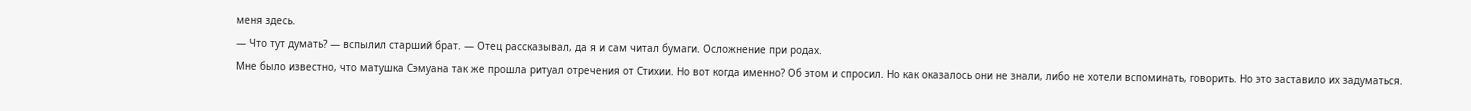меня здесь.
— Что тут думать? — вспылил старший брат. — Отец рассказывал, да я и сам читал бумаги. Осложнение при родах.
Мне было известно, что матушка Сэмуана так же прошла ритуал отречения от Стихии. Но вот когда именно? Об этом и спросил. Но как оказалось они не знали, либо не хотели вспоминать, говорить. Но это заставило их задуматься.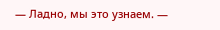— Ладно, мы это узнаем. —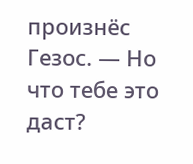произнёс Гезос. — Но что тебе это даст?